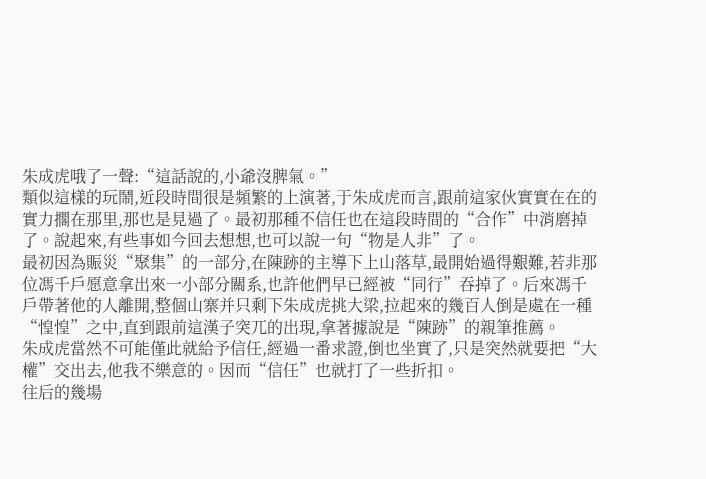朱成虎哦了一聲:“這話說的,小爺沒脾氣。”
類似這樣的玩鬧,近段時間很是頻繁的上演著,于朱成虎而言,跟前這家伙實實在在的實力擱在那里,那也是見過了。最初那種不信任也在這段時間的“合作”中消磨掉了。說起來,有些事如今回去想想,也可以說一句“物是人非”了。
最初因為賑災“聚集”的一部分,在陳跡的主導下上山落草,最開始過得艱難,若非那位馮千戶愿意拿出來一小部分關系,也許他們早已經被“同行”吞掉了。后來馮千戶帶著他的人離開,整個山寨并只剩下朱成虎挑大梁,拉起來的幾百人倒是處在一種“惶惶”之中,直到跟前這漢子突兀的出現,拿著據說是“陳跡”的親筆推薦。
朱成虎當然不可能僅此就給予信任,經過一番求證,倒也坐實了,只是突然就要把“大權”交出去,他我不樂意的。因而“信任”也就打了一些折扣。
往后的幾場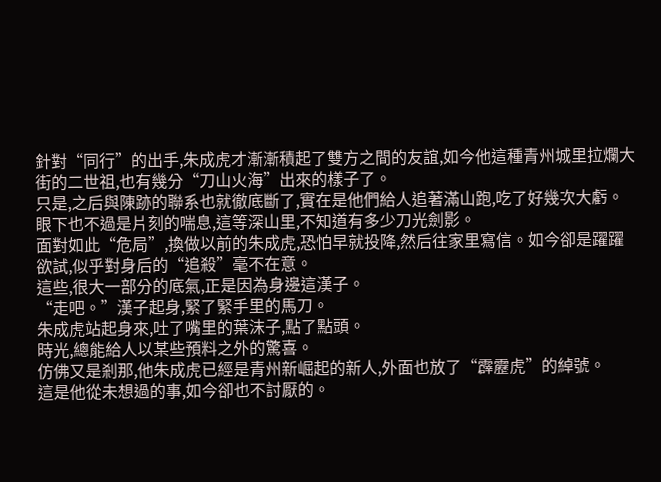針對“同行”的出手,朱成虎才漸漸積起了雙方之間的友誼,如今他這種青州城里拉爛大街的二世祖,也有幾分“刀山火海”出來的樣子了。
只是,之后與陳跡的聯系也就徹底斷了,實在是他們給人追著滿山跑,吃了好幾次大虧。
眼下也不過是片刻的喘息,這等深山里,不知道有多少刀光劍影。
面對如此“危局”,換做以前的朱成虎,恐怕早就投降,然后往家里寫信。如今卻是躍躍欲試,似乎對身后的“追殺”毫不在意。
這些,很大一部分的底氣,正是因為身邊這漢子。
“走吧。”漢子起身,緊了緊手里的馬刀。
朱成虎站起身來,吐了嘴里的葉沫子,點了點頭。
時光,總能給人以某些預料之外的驚喜。
仿佛又是剎那,他朱成虎已經是青州新崛起的新人,外面也放了“霹靂虎”的綽號。
這是他從未想過的事,如今卻也不討厭的。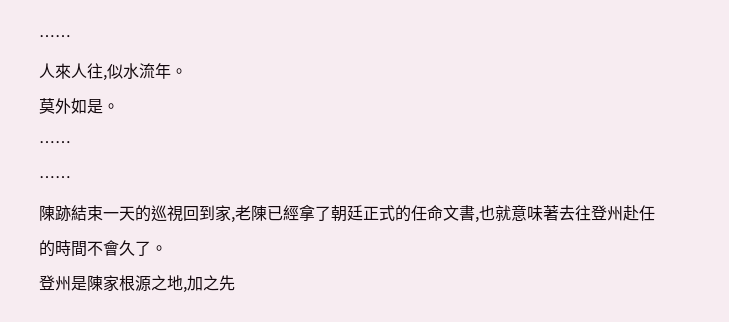……
人來人往,似水流年。
莫外如是。
……
……
陳跡結束一天的巡視回到家,老陳已經拿了朝廷正式的任命文書,也就意味著去往登州赴任的時間不會久了。
登州是陳家根源之地,加之先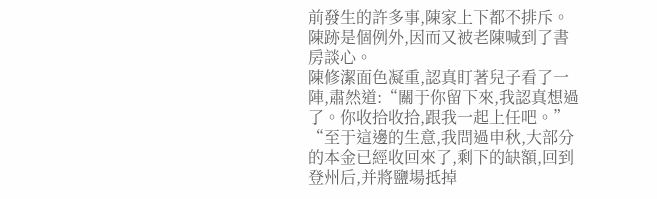前發生的許多事,陳家上下都不排斥。
陳跡是個例外,因而又被老陳喊到了書房談心。
陳修潔面色凝重,認真盯著兒子看了一陣,肅然道:“關于你留下來,我認真想過了。你收拾收拾,跟我一起上任吧。”
“至于這邊的生意,我問過申秋,大部分的本金已經收回來了,剩下的缺額,回到登州后,并將鹽場抵掉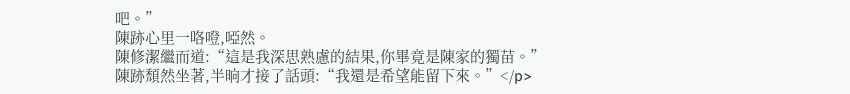吧。”
陳跡心里一咯噔,啞然。
陳修潔繼而道:“這是我深思熟慮的結果,你畢竟是陳家的獨苗。”
陳跡頹然坐著,半晌才接了話頭:“我還是希望能留下來。”</p>